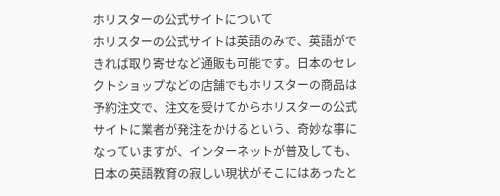ホリスターの公式サイトについて
ホリスターの公式サイトは英語のみで、英語ができれば取り寄せなど通販も可能です。日本のセレクトショップなどの店舗でもホリスターの商品は予約注文で、注文を受けてからホリスターの公式サイトに業者が発注をかけるという、奇妙な事になっていますが、インターネットが普及しても、日本の英語教育の寂しい現状がそこにはあったと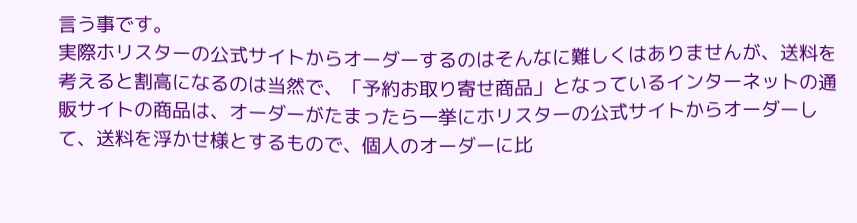言う事です。
実際ホリスターの公式サイトからオーダーするのはそんなに難しくはありませんが、送料を考えると割高になるのは当然で、「予約お取り寄せ商品」となっているインターネットの通販サイトの商品は、オーダーがたまったら一挙にホリスターの公式サイトからオーダーして、送料を浮かせ様とするもので、個人のオーダーに比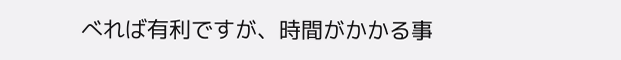べれば有利ですが、時間がかかる事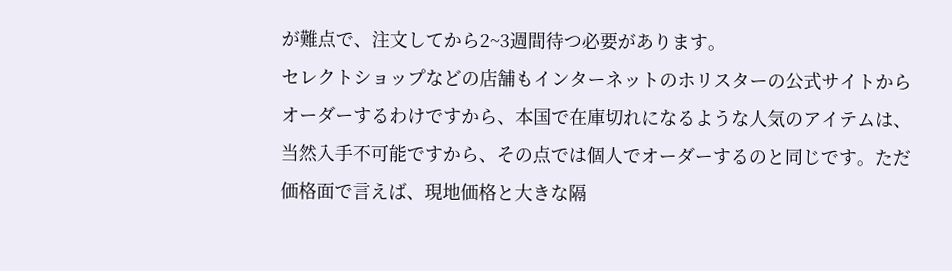が難点で、注文してから2~3週間待つ必要があります。
セレクトショップなどの店舗もインターネットのホリスターの公式サイトからオーダーするわけですから、本国で在庫切れになるような人気のアイテムは、当然入手不可能ですから、その点では個人でオーダーするのと同じです。ただ価格面で言えば、現地価格と大きな隔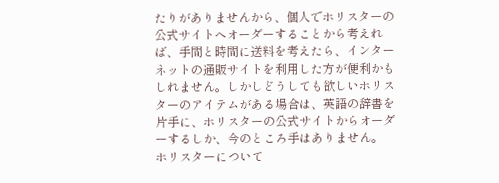たりがありませんから、個人でホリスターの公式サイトへオーダーすることから考えれば、手間と時間に送料を考えたら、インターネットの通販サイトを利用した方が便利かもしれません。しかしどうしても欲しいホリスターのアイテムがある場合は、英語の辞書を片手に、ホリスターの公式サイトからオーダーするしか、今のところ手はありません。
ホリスターについて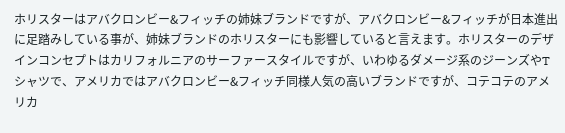ホリスターはアバクロンビー&フィッチの姉妹ブランドですが、アバクロンビー&フィッチが日本進出に足踏みしている事が、姉妹ブランドのホリスターにも影響していると言えます。ホリスターのデザインコンセプトはカリフォルニアのサーファースタイルですが、いわゆるダメージ系のジーンズやTシャツで、アメリカではアバクロンビー&フィッチ同様人気の高いブランドですが、コテコテのアメリカ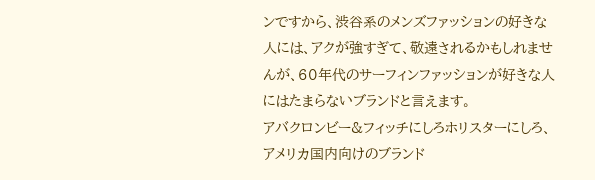ンですから、渋谷系のメンズファッションの好きな人には、アクが強すぎて、敬遠されるかもしれませんが、60年代のサーフィンファッションが好きな人にはたまらないブランドと言えます。
アバクロンビー&フィッチにしろホリスターにしろ、アメリカ国内向けのブランド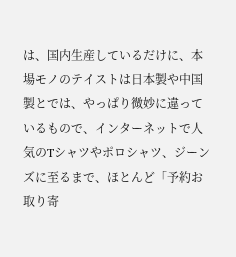は、国内生産しているだけに、本場モノのテイストは日本製や中国製とでは、やっぱり微妙に違っているもので、インターネットで人気のTシャツやポロシャツ、ジーンズに至るまで、ほとんど「予約お取り寄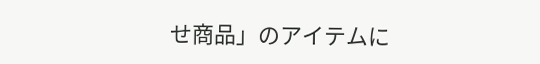せ商品」のアイテムに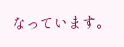なっています。